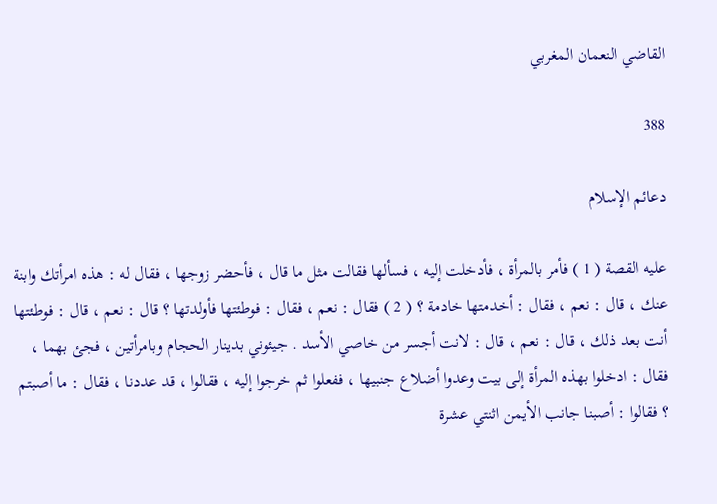القاضي النعمان المغربي

388

دعائم الإسلام

عليه القصة ( 1 ) فأمر بالمرأة ، فأدخلت إليه ، فسألها فقالت مثل ما قال ، فأحضر زوجها ، فقال له : هذه امرأتك وابنة عنك ، قال : نعم ، فقال : أخدمتها خادمة ؟ ( 2 ) فقال : نعم ، فقال : فوطئتها فأولدتها ؟ قال : نعم ، قال : فوطئتها أنت بعد ذلك ، قال : نعم ، قال : لانت أجسر من خاصي الأسد . جيئوني بدينار الحجام وبامرأتين ، فجئ بهما ، فقال : ادخلوا بهذه المرأة إلى بيت وعدوا أضلاع جنبيها ، ففعلوا ثم خرجوا إليه ، فقالوا ، قد عددنا ، فقال : ما أصبتم ؟ فقالوا : أصبنا جانب الأيمن اثنتي عشرة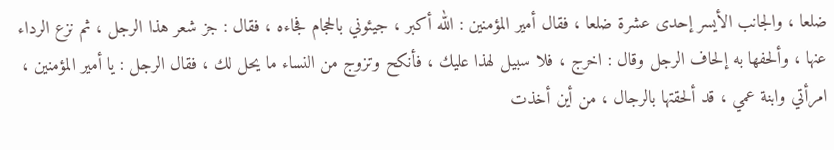ضلعا ، والجانب الأيسر إحدى عشرة ضلعا ، فقال أمير المؤمنين : الله أكبر ، جيئوني بالحجام فجاءه ، فقال : جز شعر هذا الرجل ، ثم نزع الرداء عنها ، وألحفها به إلحاف الرجل وقال : اخرج ، فلا سبيل لهذا عليك ، فأنكح وتزوج من النساء ما يحل لك ، فقال الرجل : يا أمير المؤمنين ، امرأتي وابنة عمي ، قد ألحقتها بالرجال ، من أين أخذت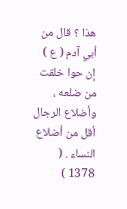هذا ؟ قال من أبي آدم ( ع ) إن حوا خلقت من ضلعه ، وأضلاع الرجال أقل من أضلاع النساء . ( 1378 )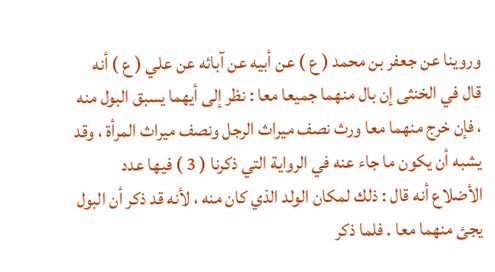وروينا عن جعفر بن محمد ( ع ) عن أبيه عن آبائه عن علي ( ع ) أنه قال في الخنثى إن بال منهما جميعا معا : نظر إلى أيهما يسبق البول منه ، فإن خرج منهما معا ورث نصف ميراث الرجل ونصف ميراث المرأة ، وقد يشبه أن يكون ما جاء عنه في الرواية التي ذكرنا ( 3 ) فيها عدد الأضلاع أنه قال : ذلك لمكان الولد الذي كان منه ، لأنه قد ذكر أن البول يجئ منهما معا . فلما ذكر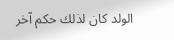الولد كان لذلك حكم آخر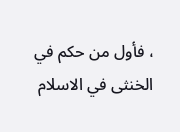، فأول من حكم في الخنثى في الاسلام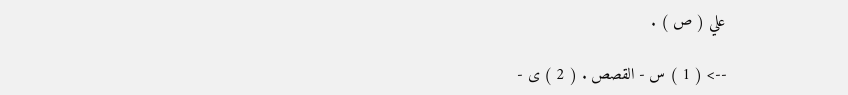علي ( ص ) .

--> ( 1 ) س - القصص . ( 2 ) ى -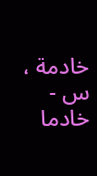خادمة ، س - خادما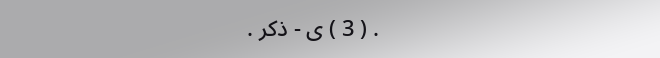. ( 3 ) ى - ذكر .